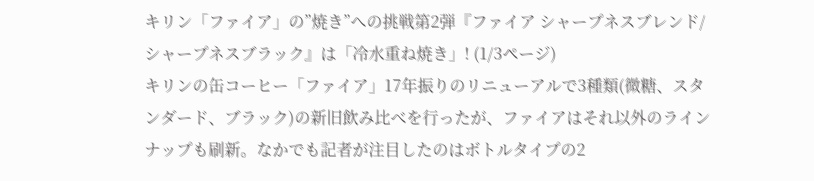キリン「ファイア」の”焼き”への挑戦第2弾『ファイア シャープネスブレンド/シャープネスブラック』は「冷水重ね焼き」! (1/3ページ)
キリンの缶コーヒー「ファイア」17年振りのリニューアルで3種類(微糖、スタンダード、ブラック)の新旧飲み比べを行ったが、ファイアはそれ以外のラインナップも刷新。なかでも記者が注目したのはボトルタイプの2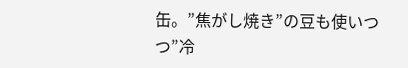缶。”焦がし焼き”の豆も使いつつ”冷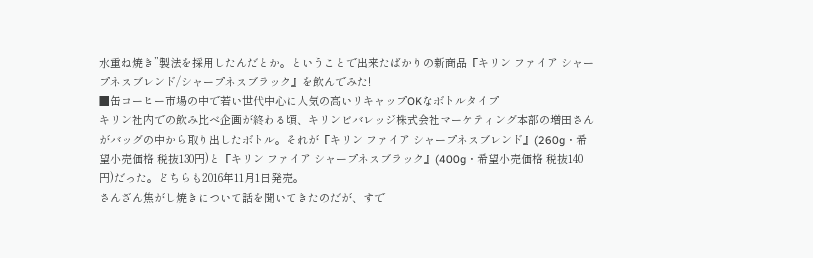水重ね焼き”製法を採用したんだとか。ということで出来たばかりの新商品『キリン ファイア シャープネスブレンド/シャープネスブラック』を飲んでみた!
■缶コーヒー市場の中で若い世代中心に人気の高いリキャップOKなボトルタイプ
キリン社内での飲み比べ企画が終わる頃、キリンビバレッジ株式会社マーケティング本部の増田さんがバッグの中から取り出したボトル。それが『キリン ファイア シャープネスブレンド』(260g・希望小売価格 税抜130円)と『キリン ファイア シャープネスブラック』(400g・希望小売価格 税抜140円)だった。どちらも2016年11月1日発売。
さんざん焦がし焼きについて話を聞いてきたのだが、すで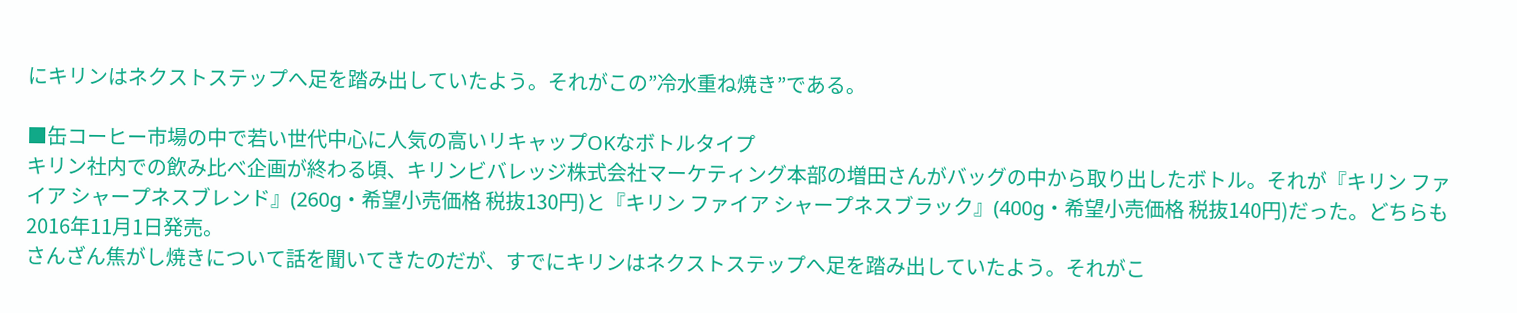にキリンはネクストステップへ足を踏み出していたよう。それがこの”冷水重ね焼き”である。

■缶コーヒー市場の中で若い世代中心に人気の高いリキャップOKなボトルタイプ
キリン社内での飲み比べ企画が終わる頃、キリンビバレッジ株式会社マーケティング本部の増田さんがバッグの中から取り出したボトル。それが『キリン ファイア シャープネスブレンド』(260g・希望小売価格 税抜130円)と『キリン ファイア シャープネスブラック』(400g・希望小売価格 税抜140円)だった。どちらも2016年11月1日発売。
さんざん焦がし焼きについて話を聞いてきたのだが、すでにキリンはネクストステップへ足を踏み出していたよう。それがこ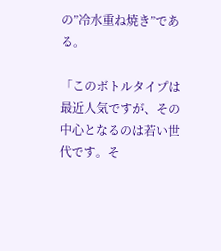の”冷水重ね焼き”である。

「このボトルタイプは最近人気ですが、その中心となるのは若い世代です。そ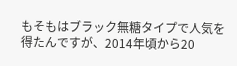もそもはブラック無糖タイプで人気を得たんですが、2014年頃から20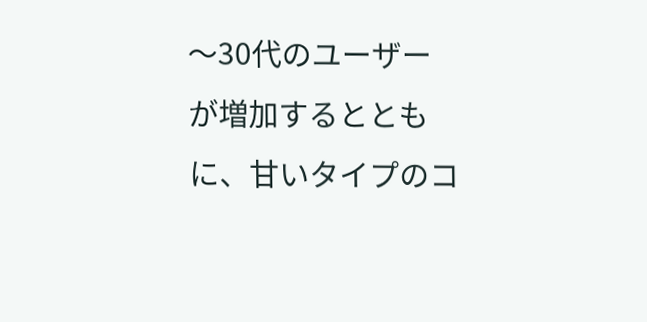〜30代のユーザーが増加するとともに、甘いタイプのコ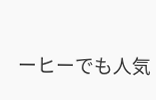ーヒーでも人気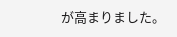が高まりました。